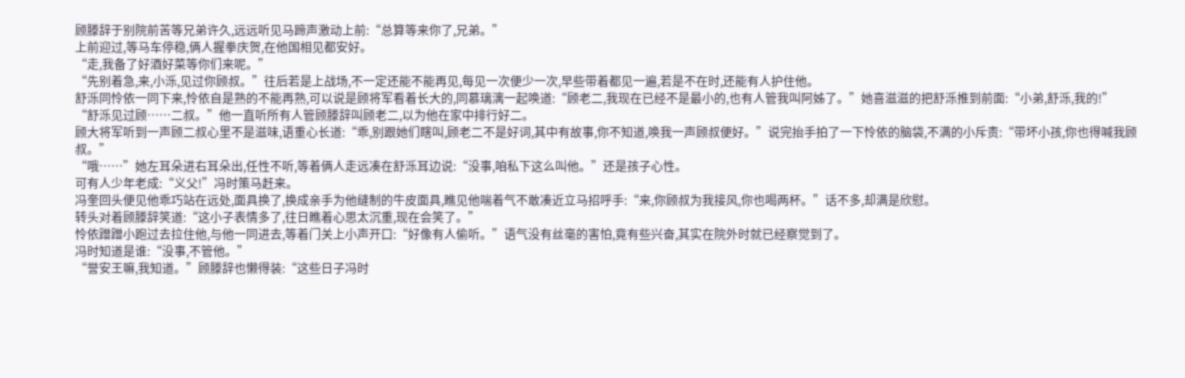顾滕辞于别院前苦等兄弟许久,远远听见马蹄声激动上前:“总算等来你了,兄弟。”
上前迎过,等马车停稳,俩人握拳庆贺,在他国相见都安好。
“走,我备了好酒好菜等你们来呢。”
“先别着急,来,小泺,见过你顾叔。”往后若是上战场,不一定还能不能再见,每见一次便少一次,早些带着都见一遍,若是不在时,还能有人护住他。
舒泺同怜依一同下来,怜依自是熟的不能再熟,可以说是顾将军看着长大的,同慕璃漓一起唤道:“顾老二,我现在已经不是最小的,也有人管我叫阿姊了。”她喜滋滋的把舒泺推到前面:“小弟,舒泺,我的!”
“舒泺见过顾……二叔。”他一直听所有人管顾滕辞叫顾老二,以为他在家中排行好二。
顾大将军听到一声顾二叔心里不是滋味,语重心长道:“乖,别跟她们瞎叫,顾老二不是好词,其中有故事,你不知道,唤我一声顾叔便好。”说完抬手拍了一下怜依的脑袋,不满的小斥责:“带坏小孩,你也得喊我顾叔。”
“哦……”她左耳朵进右耳朵出,任性不听,等着俩人走远凑在舒泺耳边说:“没事,咱私下这么叫他。”还是孩子心性。
可有人少年老成:“义父!”冯时策马赶来。
冯奎回头便见他乖巧站在远处,面具换了,换成亲手为他缝制的牛皮面具,瞧见他喘着气不敢凑近立马招呼手:“来,你顾叔为我接风,你也喝两杯。”话不多,却满是欣慰。
转头对着顾滕辞笑道:“这小子表情多了,往日瞧着心思太沉重,现在会笑了。”
怜依蹭蹭小跑过去拉住他,与他一同进去,等着门关上小声开口:“好像有人偷听。”语气没有丝毫的害怕,竟有些兴奋,其实在院外时就已经察觉到了。
冯时知道是谁:“没事,不管他。”
“誉安王嘛,我知道。”顾滕辞也懒得装:“这些日子冯时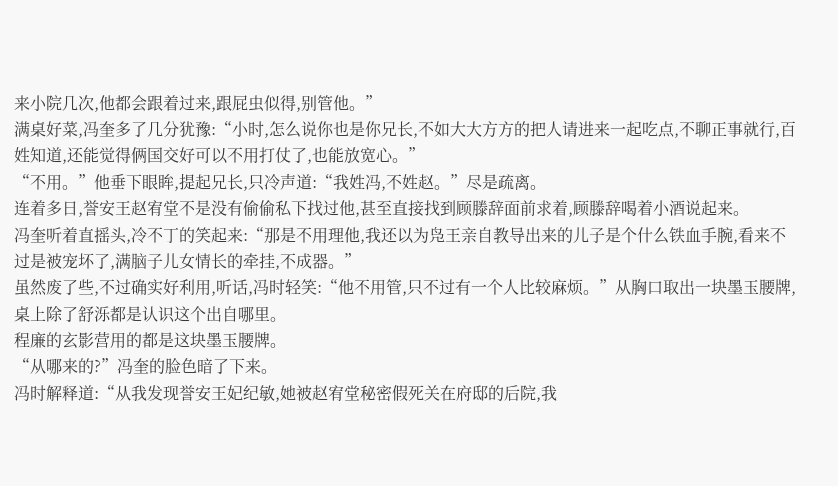来小院几次,他都会跟着过来,跟屁虫似得,别管他。”
满桌好菜,冯奎多了几分犹豫:“小时,怎么说你也是你兄长,不如大大方方的把人请进来一起吃点,不聊正事就行,百姓知道,还能觉得俩国交好可以不用打仗了,也能放宽心。”
“不用。”他垂下眼眸,提起兄长,只冷声道:“我姓冯,不姓赵。”尽是疏离。
连着多日,誉安王赵宥堂不是没有偷偷私下找过他,甚至直接找到顾滕辞面前求着,顾滕辞喝着小酒说起来。
冯奎听着直摇头,冷不丁的笑起来:“那是不用理他,我还以为凫王亲自教导出来的儿子是个什么铁血手腕,看来不过是被宠坏了,满脑子儿女情长的牵挂,不成器。”
虽然废了些,不过确实好利用,听话,冯时轻笑:“他不用管,只不过有一个人比较麻烦。”从胸口取出一块墨玉腰牌,桌上除了舒泺都是认识这个出自哪里。
程廉的玄影营用的都是这块墨玉腰牌。
“从哪来的?”冯奎的脸色暗了下来。
冯时解释道:“从我发现誉安王妃纪敏,她被赵宥堂秘密假死关在府邸的后院,我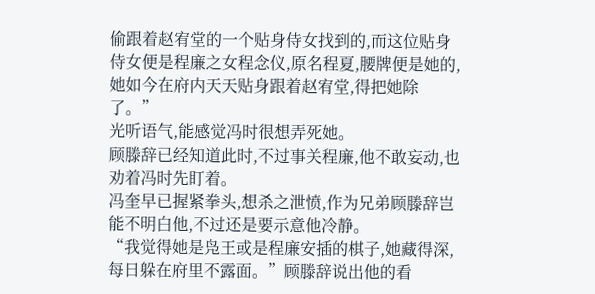偷跟着赵宥堂的一个贴身侍女找到的,而这位贴身侍女便是程廉之女程念仪,原名程夏,腰牌便是她的,她如今在府内天天贴身跟着赵宥堂,得把她除了。”
光听语气,能感觉冯时很想弄死她。
顾滕辞已经知道此时,不过事关程廉,他不敢妄动,也劝着冯时先盯着。
冯奎早已握紧拳头,想杀之泄愤,作为兄弟顾滕辞岂能不明白他,不过还是要示意他冷静。
“我觉得她是凫王或是程廉安插的棋子,她藏得深,每日躲在府里不露面。”顾滕辞说出他的看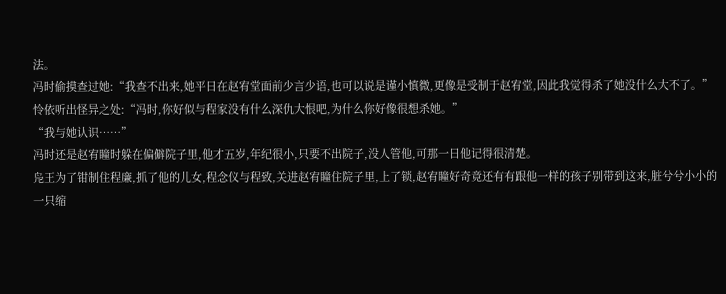法。
冯时偷摸查过她:“我查不出来,她平日在赵宥堂面前少言少语,也可以说是谨小慎微,更像是受制于赵宥堂,因此我觉得杀了她没什么大不了。”
怜依听出怪异之处:“冯时,你好似与程家没有什么深仇大恨吧,为什么你好像很想杀她。”
“我与她认识……”
冯时还是赵宥瞳时躲在偏僻院子里,他才五岁,年纪很小,只要不出院子,没人管他,可那一日他记得很清楚。
凫王为了钳制住程廉,抓了他的儿女,程念仪与程致,关进赵宥瞳住院子里,上了锁,赵宥瞳好奇竟还有有跟他一样的孩子别带到这来,脏兮兮小小的一只缩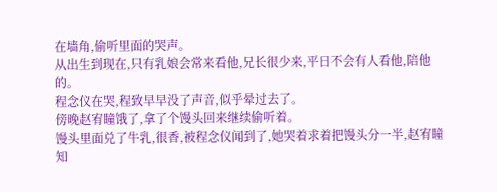在墙角,偷听里面的哭声。
从出生到现在,只有乳娘会常来看他,兄长很少来,平日不会有人看他,陪他的。
程念仪在哭,程致早早没了声音,似乎晕过去了。
傍晚赵宥瞳饿了,拿了个馒头回来继续偷听着。
馒头里面兑了牛乳,很香,被程念仪闻到了,她哭着求着把馒头分一半,赵宥瞳知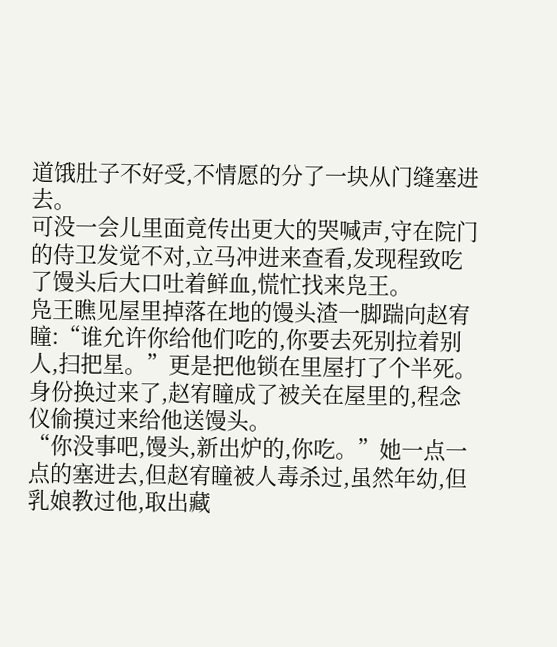道饿肚子不好受,不情愿的分了一块从门缝塞进去。
可没一会儿里面竟传出更大的哭喊声,守在院门的侍卫发觉不对,立马冲进来查看,发现程致吃了馒头后大口吐着鲜血,慌忙找来凫王。
凫王瞧见屋里掉落在地的馒头渣一脚踹向赵宥瞳:“谁允许你给他们吃的,你要去死别拉着别人,扫把星。”更是把他锁在里屋打了个半死。
身份换过来了,赵宥瞳成了被关在屋里的,程念仪偷摸过来给他送馒头。
“你没事吧,馒头,新出炉的,你吃。”她一点一点的塞进去,但赵宥瞳被人毒杀过,虽然年幼,但乳娘教过他,取出藏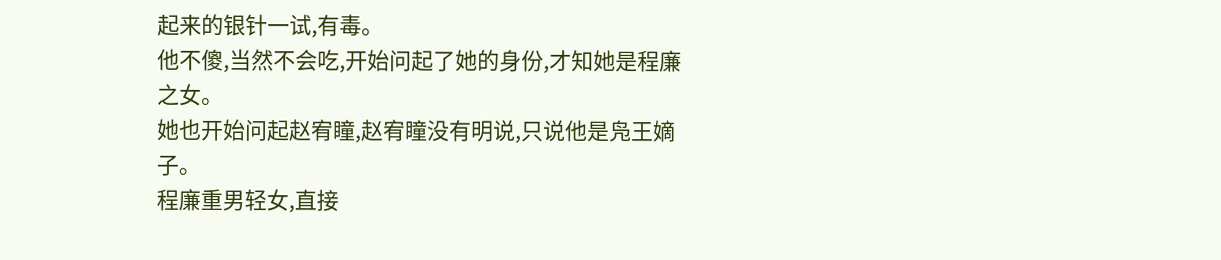起来的银针一试,有毒。
他不傻,当然不会吃,开始问起了她的身份,才知她是程廉之女。
她也开始问起赵宥瞳,赵宥瞳没有明说,只说他是凫王嫡子。
程廉重男轻女,直接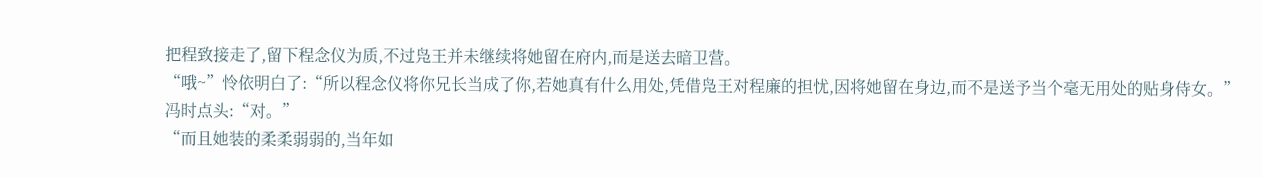把程致接走了,留下程念仪为质,不过凫王并未继续将她留在府内,而是送去暗卫营。
“哦~”怜依明白了:“所以程念仪将你兄长当成了你,若她真有什么用处,凭借凫王对程廉的担忧,因将她留在身边,而不是送予当个毫无用处的贴身侍女。”
冯时点头:“对。”
“而且她装的柔柔弱弱的,当年如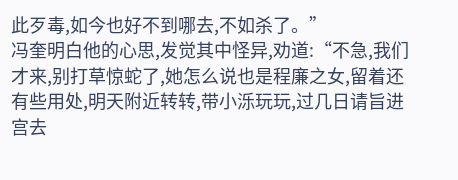此歹毒,如今也好不到哪去,不如杀了。”
冯奎明白他的心思,发觉其中怪异,劝道:“不急,我们才来,别打草惊蛇了,她怎么说也是程廉之女,留着还有些用处,明天附近转转,带小泺玩玩,过几日请旨进宫去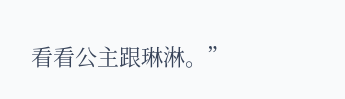看看公主跟琳淋。”